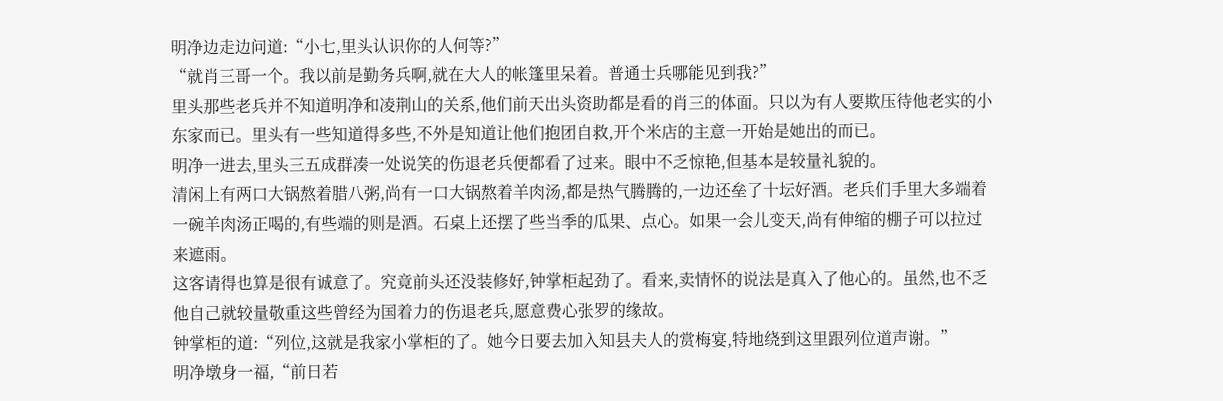明净边走边问道:“小七,里头认识你的人何等?”
“就肖三哥一个。我以前是勤务兵啊,就在大人的帐篷里呆着。普通士兵哪能见到我?”
里头那些老兵并不知道明净和凌荆山的关系,他们前天出头资助都是看的肖三的体面。只以为有人要欺压待他老实的小东家而已。里头有一些知道得多些,不外是知道让他们抱团自救,开个米店的主意一开始是她出的而已。
明净一进去,里头三五成群凑一处说笑的伤退老兵便都看了过来。眼中不乏惊艳,但基本是较量礼貌的。
清闲上有两口大锅熬着腊八粥,尚有一口大锅熬着羊肉汤,都是热气腾腾的,一边还垒了十坛好酒。老兵们手里大多端着一碗羊肉汤正喝的,有些端的则是酒。石桌上还摆了些当季的瓜果、点心。如果一会儿变天,尚有伸缩的棚子可以拉过来遮雨。
这客请得也算是很有诚意了。究竟前头还没装修好,钟掌柜起劲了。看来,卖情怀的说法是真入了他心的。虽然,也不乏他自己就较量敬重这些曾经为国着力的伤退老兵,愿意费心张罗的缘故。
钟掌柜的道:“列位,这就是我家小掌柜的了。她今日要去加入知县夫人的赏梅宴,特地绕到这里跟列位道声谢。”
明净墩身一福,“前日若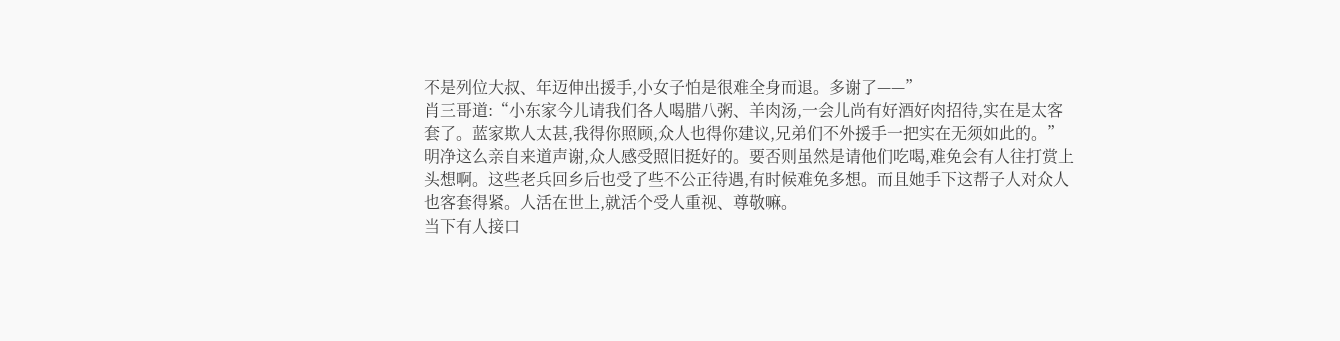不是列位大叔、年迈伸出援手,小女子怕是很难全身而退。多谢了——”
肖三哥道:“小东家今儿请我们各人喝腊八粥、羊肉汤,一会儿尚有好酒好肉招待,实在是太客套了。蓝家欺人太甚,我得你照顾,众人也得你建议,兄弟们不外援手一把实在无须如此的。”
明净这么亲自来道声谢,众人感受照旧挺好的。要否则虽然是请他们吃喝,难免会有人往打赏上头想啊。这些老兵回乡后也受了些不公正待遇,有时候难免多想。而且她手下这帮子人对众人也客套得紧。人活在世上,就活个受人重视、尊敬嘛。
当下有人接口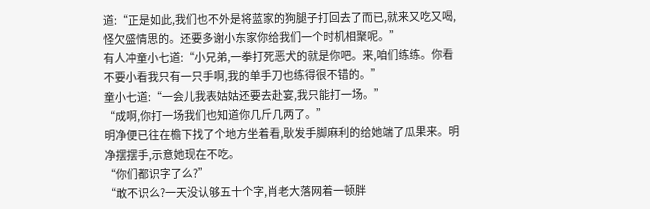道:“正是如此,我们也不外是将蓝家的狗腿子打回去了而已,就来又吃又喝,怪欠盛情思的。还要多谢小东家你给我们一个时机相聚呢。”
有人冲童小七道:“小兄弟,一拳打死恶犬的就是你吧。来,咱们练练。你看不要小看我只有一只手啊,我的单手刀也练得很不错的。”
童小七道:“一会儿我表姑姑还要去赴宴,我只能打一场。”
“成啊,你打一场我们也知道你几斤几两了。”
明净便已往在檐下找了个地方坐着看,耿发手脚麻利的给她端了瓜果来。明净摆摆手,示意她现在不吃。
“你们都识字了么?”
“敢不识么?一天没认够五十个字,肖老大落网着一顿胖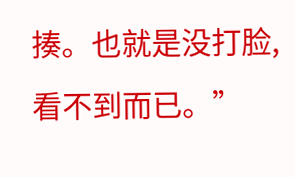揍。也就是没打脸,看不到而已。”